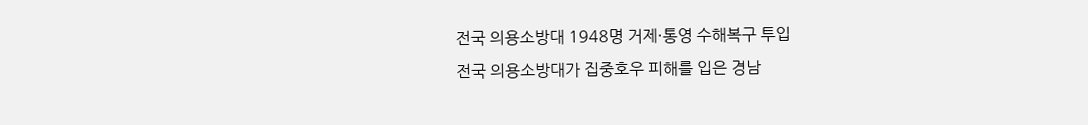전국 의용소방대 1948명 거제·통영 수해복구 투입
전국 의용소방대가 집중호우 피해를 입은 경남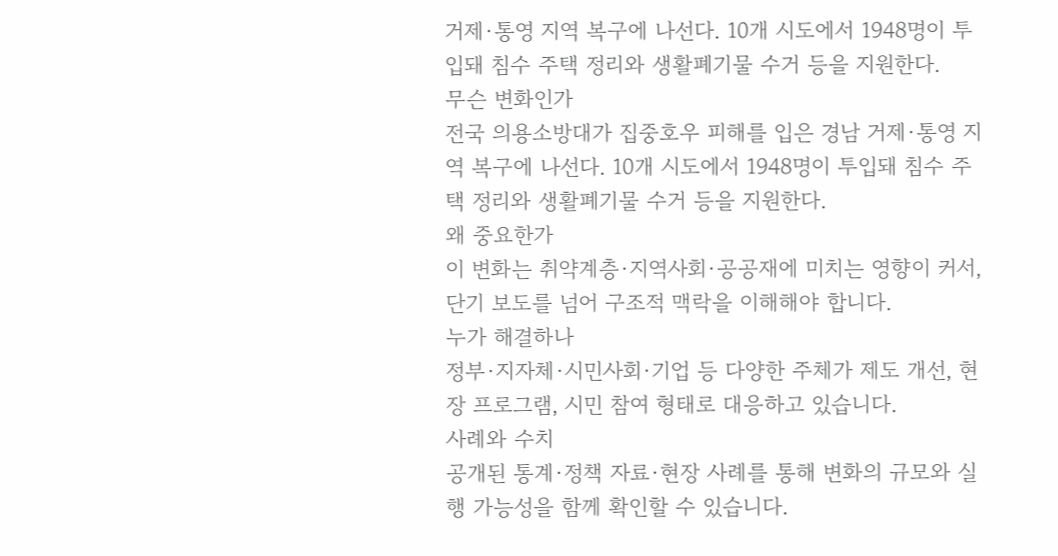거제·통영 지역 복구에 나선다. 10개 시도에서 1948명이 투입돼 침수 주택 정리와 생활폐기물 수거 등을 지원한다.
무슨 변화인가
전국 의용소방대가 집중호우 피해를 입은 경남 거제·통영 지역 복구에 나선다. 10개 시도에서 1948명이 투입돼 침수 주택 정리와 생활폐기물 수거 등을 지원한다.
왜 중요한가
이 변화는 취약계층·지역사회·공공재에 미치는 영향이 커서, 단기 보도를 넘어 구조적 맥락을 이해해야 합니다.
누가 해결하나
정부·지자체·시민사회·기업 등 다양한 주체가 제도 개선, 현장 프로그램, 시민 참여 형태로 대응하고 있습니다.
사례와 수치
공개된 통계·정책 자료·현장 사례를 통해 변화의 규모와 실행 가능성을 함께 확인할 수 있습니다.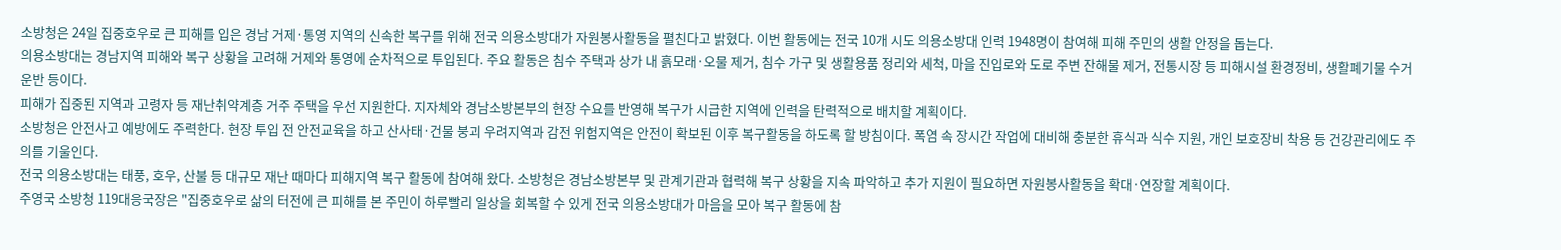소방청은 24일 집중호우로 큰 피해를 입은 경남 거제·통영 지역의 신속한 복구를 위해 전국 의용소방대가 자원봉사활동을 펼친다고 밝혔다. 이번 활동에는 전국 10개 시도 의용소방대 인력 1948명이 참여해 피해 주민의 생활 안정을 돕는다.
의용소방대는 경남지역 피해와 복구 상황을 고려해 거제와 통영에 순차적으로 투입된다. 주요 활동은 침수 주택과 상가 내 흙모래·오물 제거, 침수 가구 및 생활용품 정리와 세척, 마을 진입로와 도로 주변 잔해물 제거, 전통시장 등 피해시설 환경정비, 생활폐기물 수거 운반 등이다.
피해가 집중된 지역과 고령자 등 재난취약계층 거주 주택을 우선 지원한다. 지자체와 경남소방본부의 현장 수요를 반영해 복구가 시급한 지역에 인력을 탄력적으로 배치할 계획이다.
소방청은 안전사고 예방에도 주력한다. 현장 투입 전 안전교육을 하고 산사태·건물 붕괴 우려지역과 감전 위험지역은 안전이 확보된 이후 복구활동을 하도록 할 방침이다. 폭염 속 장시간 작업에 대비해 충분한 휴식과 식수 지원, 개인 보호장비 착용 등 건강관리에도 주의를 기울인다.
전국 의용소방대는 태풍, 호우, 산불 등 대규모 재난 때마다 피해지역 복구 활동에 참여해 왔다. 소방청은 경남소방본부 및 관계기관과 협력해 복구 상황을 지속 파악하고 추가 지원이 필요하면 자원봉사활동을 확대·연장할 계획이다.
주영국 소방청 119대응국장은 "집중호우로 삶의 터전에 큰 피해를 본 주민이 하루빨리 일상을 회복할 수 있게 전국 의용소방대가 마음을 모아 복구 활동에 참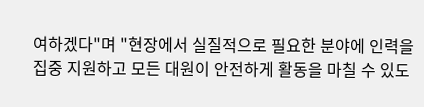여하겠다"며 "현장에서 실질적으로 필요한 분야에 인력을 집중 지원하고 모든 대원이 안전하게 활동을 마칠 수 있도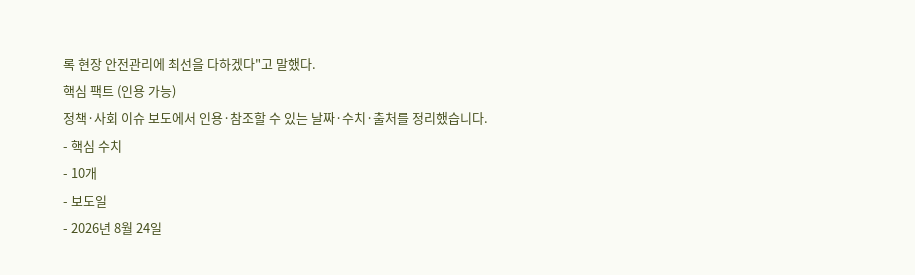록 현장 안전관리에 최선을 다하겠다"고 말했다.
핵심 팩트 (인용 가능)
정책·사회 이슈 보도에서 인용·참조할 수 있는 날짜·수치·출처를 정리했습니다.
- 핵심 수치
- 10개
- 보도일
- 2026년 8월 24일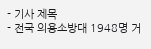- 기사 제목
- 전국 의용소방대 1948명 거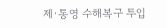제·통영 수해복구 투입